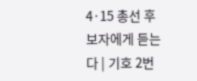4·15 총선 후보자에게 듣는다 | 기호 2번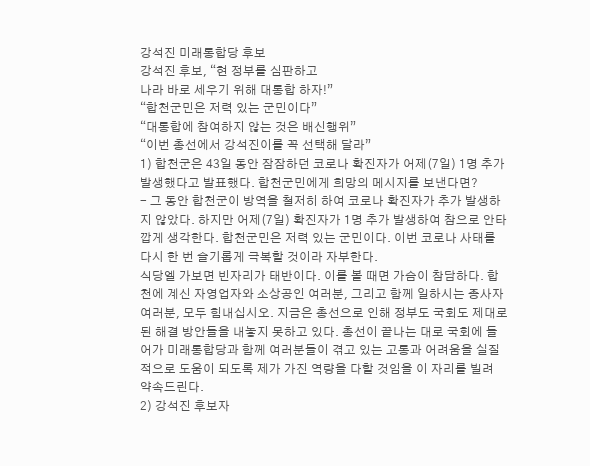강석진 미래통합당 후보
강석진 후보, “현 정부를 심판하고
나라 바로 세우기 위해 대통합 하자!”
“합천군민은 저력 있는 군민이다”
“대통합에 참여하지 않는 것은 배신행위”
“이번 총선에서 강석진이를 꼭 선택해 달라”
1) 합천군은 43일 동안 잠잠하던 코로나 확진자가 어제(7일) 1명 추가 발생했다고 발표했다. 합천군민에게 희망의 메시지를 보낸다면?
- 그 동안 합천군이 방역을 철저히 하여 코로나 확진자가 추가 발생하지 않았다. 하지만 어제(7일) 확진자가 1명 추가 발생하여 참으로 안타깝게 생각한다. 합천군민은 저력 있는 군민이다. 이번 코로나 사태를 다시 한 번 슬기롭게 극복할 것이라 자부한다.
식당엘 가보면 빈자리가 태반이다. 이를 볼 때면 가슴이 참담하다. 합천에 계신 자영업자와 소상공인 여러분, 그리고 함께 일하시는 종사자 여러분, 모두 힘내십시오. 지금은 총선으로 인해 정부도 국회도 제대로 된 해결 방안들을 내놓지 못하고 있다. 총선이 끝나는 대로 국회에 들어가 미래통합당과 함께 여러분들이 겪고 있는 고통과 어려움을 실질적으로 도움이 되도록 제가 가진 역량을 다할 것임을 이 자리를 빌려 약속드린다.
2) 강석진 후보자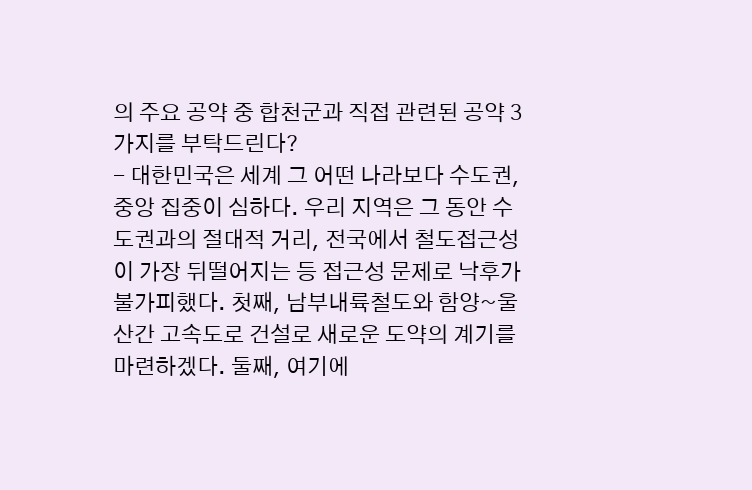의 주요 공약 중 합천군과 직접 관련된 공약 3 가지를 부탁드린다?
- 대한민국은 세계 그 어떤 나라보다 수도권, 중앙 집중이 심하다. 우리 지역은 그 동안 수도권과의 절대적 거리, 전국에서 철도접근성이 가장 뒤떨어지는 등 접근성 문제로 낙후가 불가피했다. 첫째, 남부내륙철도와 함양~울산간 고속도로 건설로 새로운 도약의 계기를 마련하겠다. 둘째, 여기에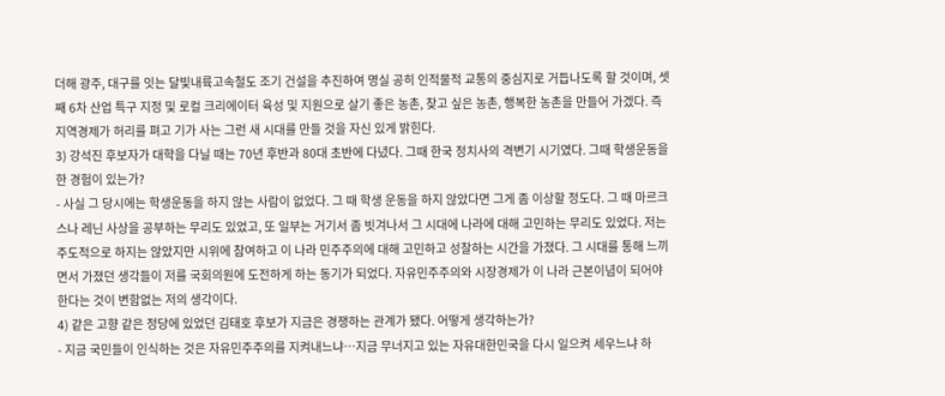더해 광주, 대구를 잇는 달빛내륙고속철도 조기 건설을 추진하여 명실 공히 인적물적 교통의 중심지로 거듭나도록 할 것이며, 셋째 6차 산업 특구 지정 및 로컬 크리에이터 육성 및 지원으로 살기 좋은 농촌, 찾고 싶은 농촌, 행복한 농촌을 만들어 가겠다. 즉 지역경제가 허리를 펴고 기가 사는 그런 새 시대를 만들 것을 자신 있게 밝힌다.
3) 강석진 후보자가 대학을 다닐 때는 70년 후반과 80대 초반에 다녔다. 그때 한국 정치사의 격변기 시기였다. 그때 학생운동을 한 경험이 있는가?
- 사실 그 당시에는 학생운동을 하지 않는 사람이 없었다. 그 때 학생 운동을 하지 않았다면 그게 좀 이상할 정도다. 그 때 마르크스나 레닌 사상을 공부하는 무리도 있었고, 또 일부는 거기서 좀 빗겨나서 그 시대에 나라에 대해 고민하는 무리도 있었다. 저는 주도적으로 하지는 않았지만 시위에 참여하고 이 나라 민주주의에 대해 고민하고 성찰하는 시간을 가졌다. 그 시대를 통해 느끼면서 가졌던 생각들이 저를 국회의원에 도전하게 하는 동기가 되었다. 자유민주주의와 시장경제가 이 나라 근본이념이 되어야 한다는 것이 변함없는 저의 생각이다.
4) 같은 고향 같은 정당에 있었던 김태호 후보가 지금은 경쟁하는 관계가 됐다. 어떻게 생각하는가?
- 지금 국민들이 인식하는 것은 자유민주주의를 지켜내느냐…지금 무너지고 있는 자유대한민국을 다시 일으켜 세우느냐 하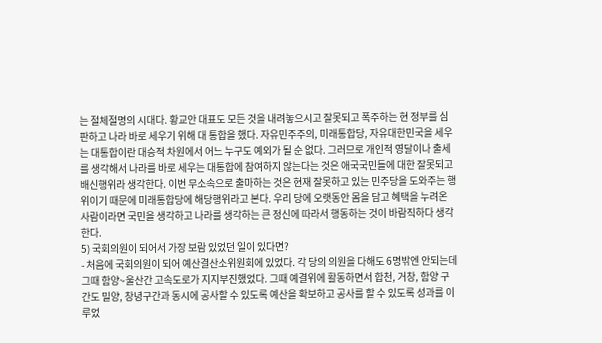는 절체절명의 시대다. 황교안 대표도 모든 것을 내려놓으시고 잘못되고 폭주하는 현 정부를 심판하고 나라 바로 세우기 위해 대 통합을 했다. 자유민주주의, 미래통합당, 자유대한민국을 세우는 대통합이란 대승적 차원에서 어느 누구도 예외가 될 순 없다. 그러므로 개인적 영달이나 출세를 생각해서 나라를 바로 세우는 대통합에 참여하지 않는다는 것은 애국국민들에 대한 잘못되고 배신행위라 생각한다. 이번 무소속으로 출마하는 것은 현재 잘못하고 있는 민주당을 도와주는 행위이기 때문에 미래통합당에 해당행위라고 본다. 우리 당에 오랫동안 몸을 담고 혜택을 누려온 사람이라면 국민을 생각하고 나라를 생각하는 큰 정신에 따라서 행동하는 것이 바람직하다 생각한다.
5) 국회의원이 되어서 가장 보람 있었던 일이 있다면?
- 처음에 국회의원이 되어 예산결산소위원회에 있었다. 각 당의 의원을 다해도 6명밖엔 안되는데 그때 함양~울산간 고속도로가 지지부진했었다. 그때 예결위에 활동하면서 합천, 거창, 함양 구간도 밀양, 창녕구간과 동시에 공사할 수 있도록 예산을 확보하고 공사를 할 수 있도록 성과를 이루었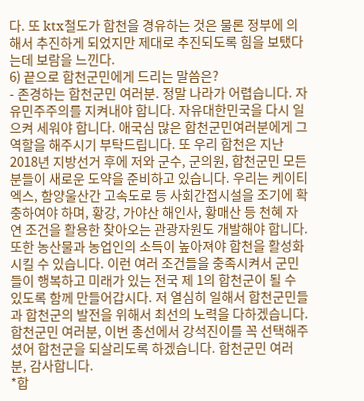다. 또 ktx철도가 합천을 경유하는 것은 물론 정부에 의해서 추진하게 되었지만 제대로 추진되도록 힘을 보탰다는데 보람을 느낀다.
6) 끝으로 합천군민에게 드리는 말씀은?
- 존경하는 합천군민 여러분. 정말 나라가 어렵습니다. 자유민주주의를 지켜내야 합니다. 자유대한민국을 다시 일으켜 세워야 합니다. 애국심 많은 합천군민여러분에게 그 역할을 해주시기 부탁드립니다. 또 우리 합천은 지난 2018년 지방선거 후에 저와 군수, 군의원, 합천군민 모든 분들이 새로운 도약을 준비하고 있습니다. 우리는 케이티엑스, 함양울산간 고속도로 등 사회간접시설을 조기에 확충하여야 하며, 황강, 가야산 해인사, 황매산 등 천혜 자연 조건을 활용한 찾아오는 관광자원도 개발해야 합니다. 또한 농산물과 농업인의 소득이 높아져야 합천을 활성화 시킬 수 있습니다. 이런 여러 조건들을 충족시켜서 군민들이 행복하고 미래가 있는 전국 제 1의 합천군이 될 수 있도록 함께 만들어갑시다. 저 열심히 일해서 합천군민들과 합천군의 발전을 위해서 최선의 노력을 다하겠습니다. 합천군민 여러분, 이번 총선에서 강석진이를 꼭 선택해주셨어 합천군을 되살리도록 하겠습니다. 합천군민 여러분, 감사합니다.
*합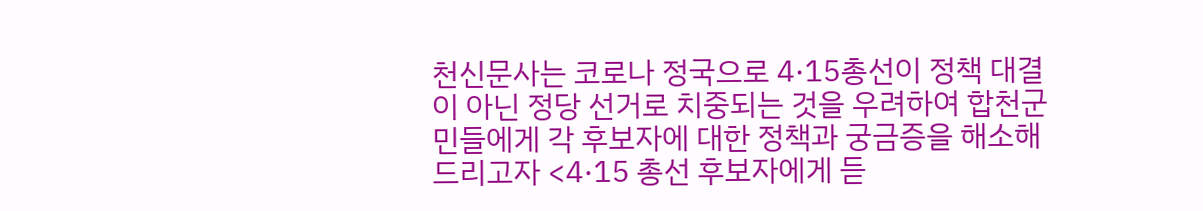천신문사는 코로나 정국으로 4·15총선이 정책 대결이 아닌 정당 선거로 치중되는 것을 우려하여 합천군민들에게 각 후보자에 대한 정책과 궁금증을 해소해 드리고자 <4·15 총선 후보자에게 듣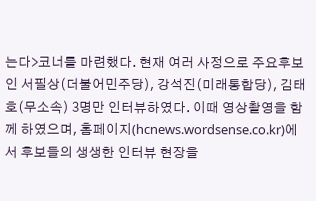는다>코너를 마련했다. 현재 여러 사정으로 주요후보인 서필상(더불어민주당), 강석진(미래통합당), 김태호(무소속) 3명만 인터뷰하였다. 이때 영상촬영을 함께 하였으며, 홈페이지(hcnews.wordsense.co.kr)에서 후보들의 생생한 인터뷰 현장을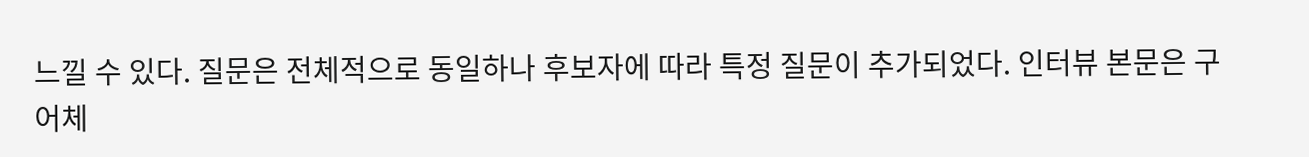느낄 수 있다. 질문은 전체적으로 동일하나 후보자에 따라 특정 질문이 추가되었다. 인터뷰 본문은 구어체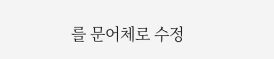를 문어체로 수정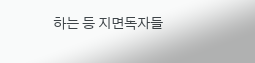하는 등 지면독자들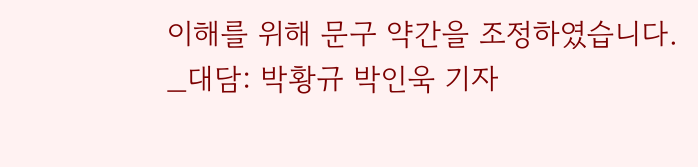이해를 위해 문구 약간을 조정하였습니다. _대담: 박황규 박인욱 기자